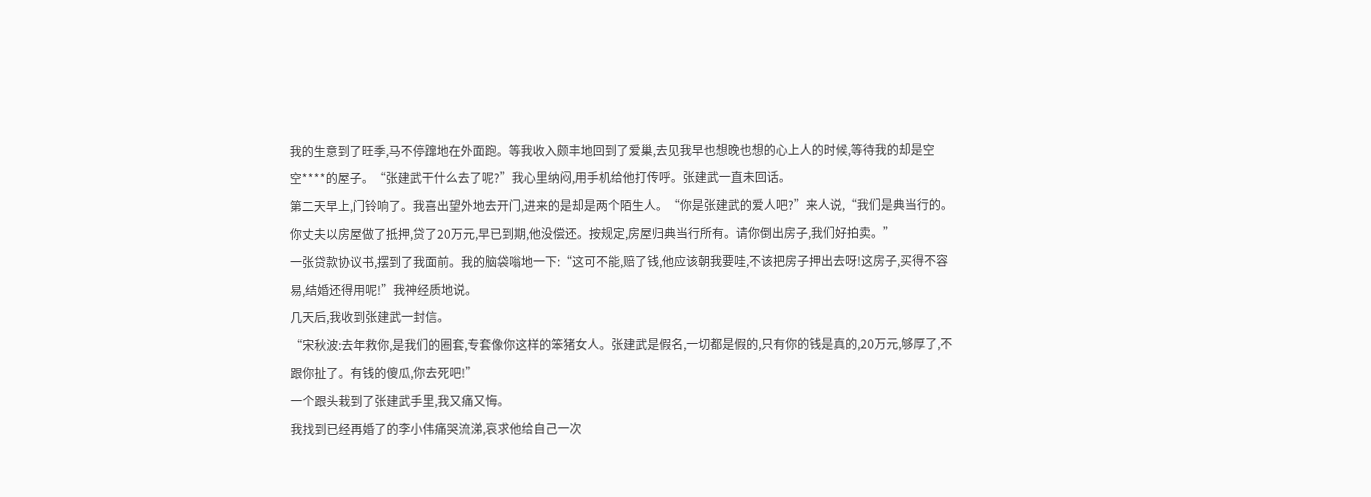我的生意到了旺季,马不停蹿地在外面跑。等我收入颇丰地回到了爱巢,去见我早也想晚也想的心上人的时候,等待我的却是空空****的屋子。“张建武干什么去了呢?”我心里纳闷,用手机给他打传呼。张建武一直未回话。
第二天早上,门铃响了。我喜出望外地去开门,进来的是却是两个陌生人。“你是张建武的爱人吧?”来人说,“我们是典当行的。你丈夫以房屋做了抵押,贷了20万元,早已到期,他没偿还。按规定,房屋归典当行所有。请你倒出房子,我们好拍卖。”
一张贷款协议书,摆到了我面前。我的脑袋嗡地一下:“这可不能,赔了钱,他应该朝我要哇,不该把房子押出去呀!这房子,买得不容易,结婚还得用呢!”我神经质地说。
几天后,我收到张建武一封信。
“宋秋波:去年救你,是我们的圈套,专套像你这样的笨猪女人。张建武是假名,一切都是假的,只有你的钱是真的,20万元,够厚了,不跟你扯了。有钱的傻瓜,你去死吧!”
一个跟头栽到了张建武手里,我又痛又悔。
我找到已经再婚了的李小伟痛哭流涕,哀求他给自己一次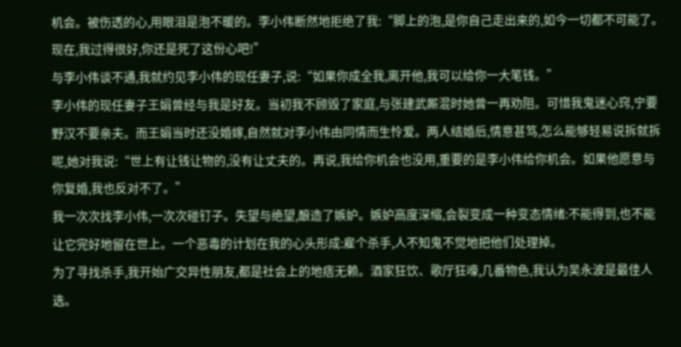机会。被伤透的心,用眼泪是泡不暖的。李小伟断然地拒绝了我:“脚上的泡,是你自己走出来的,如今一切都不可能了。现在,我过得很好,你还是死了这份心吧!”
与李小伟谈不通,我就约见李小伟的现任妻子,说:“如果你成全我,离开他,我可以给你一大笔钱。”
李小伟的现任妻子王娟曾经与我是好友。当初我不顾毁了家庭,与张建武厮混时她曾一再劝阻。可惜我鬼迷心窍,宁要野汉不要亲夫。而王娟当时还没婚嫁,自然就对李小伟由同情而生怜爱。两人结婚后,情意甚笃,怎么能够轻易说拆就拆呢,她对我说:“世上有让钱让物的,没有让丈夫的。再说,我给你机会也没用,重要的是李小伟给你机会。如果他愿意与你复婚,我也反对不了。”
我一次次找李小伟,一次次碰钉子。失望与绝望,酿造了嫉妒。嫉妒高度深缩,会裂变成一种变态情绪:不能得到,也不能让它完好地留在世上。一个恶毒的计划在我的心头形成:雇个杀手,人不知鬼不觉地把他们处理掉。
为了寻找杀手,我开始广交异性朋友,都是社会上的地痞无赖。酒家狂饮、歌厅狂嚎,几番物色,我认为吴永波是最佳人选。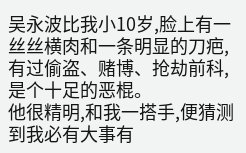吴永波比我小10岁,脸上有一丝丝横肉和一条明显的刀疤,有过偷盗、赌博、抢劫前科,是个十足的恶棍。
他很精明,和我一搭手,便猜测到我必有大事有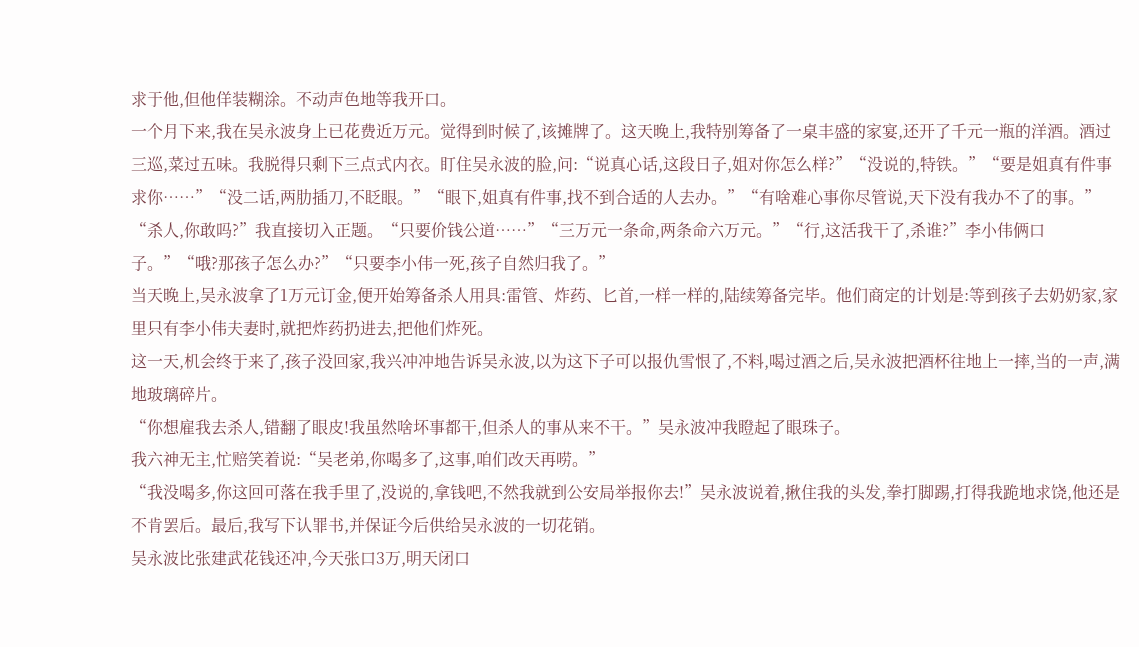求于他,但他佯装糊涂。不动声色地等我开口。
一个月下来,我在吴永波身上已花费近万元。觉得到时候了,该摊牌了。这天晚上,我特别筹备了一桌丰盛的家宴,还开了千元一瓶的洋酒。酒过三巡,菜过五味。我脱得只剩下三点式内衣。盯住吴永波的脸,问:“说真心话,这段日子,姐对你怎么样?”“没说的,特铁。”“要是姐真有件事求你……”“没二话,两肋插刀,不眨眼。”“眼下,姐真有件事,找不到合适的人去办。”“有啥难心事你尽管说,天下没有我办不了的事。”
“杀人,你敢吗?”我直接切入正题。“只要价钱公道……”“三万元一条命,两条命六万元。”“行,这活我干了,杀谁?”李小伟俩口子。”“哦?那孩子怎么办?”“只要李小伟一死,孩子自然归我了。”
当天晚上,吴永波拿了1万元订金,便开始筹备杀人用具:雷管、炸药、匕首,一样一样的,陆续筹备完毕。他们商定的计划是:等到孩子去奶奶家,家里只有李小伟夫妻时,就把炸药扔进去,把他们炸死。
这一天,机会终于来了,孩子没回家,我兴冲冲地告诉吴永波,以为这下子可以报仇雪恨了,不料,喝过酒之后,吴永波把酒杯往地上一摔,当的一声,满地玻璃碎片。
“你想雇我去杀人,错翻了眼皮!我虽然啥坏事都干,但杀人的事从来不干。”吴永波冲我瞪起了眼珠子。
我六神无主,忙赔笑着说:“吴老弟,你喝多了,这事,咱们改天再唠。”
“我没喝多,你这回可落在我手里了,没说的,拿钱吧,不然我就到公安局举报你去!”吴永波说着,揪住我的头发,拳打脚踢,打得我跪地求饶,他还是不肯罢后。最后,我写下认罪书,并保证今后供给吴永波的一切花销。
吴永波比张建武花钱还冲,今天张口3万,明天闭口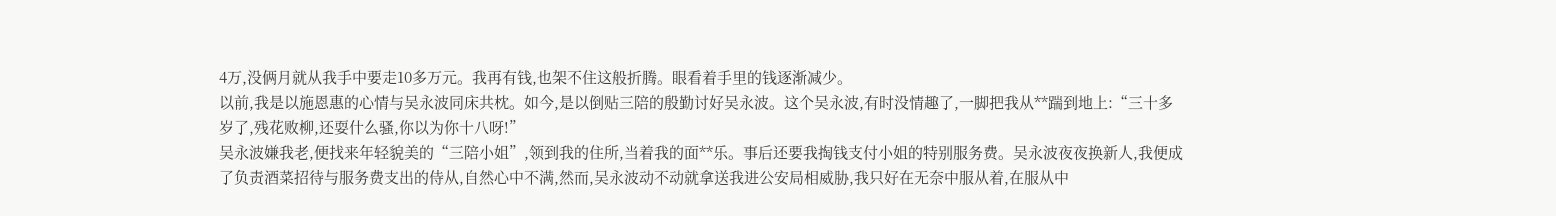4万,没俩月就从我手中要走10多万元。我再有钱,也架不住这般折腾。眼看着手里的钱逐渐减少。
以前,我是以施恩惠的心情与吴永波同床共枕。如今,是以倒贴三陪的殷勤讨好吴永波。这个吴永波,有时没情趣了,一脚把我从**踹到地上:“三十多岁了,残花败柳,还耍什么骚,你以为你十八呀!”
吴永波嫌我老,便找来年轻貌美的“三陪小姐”,领到我的住所,当着我的面**乐。事后还要我掏钱支付小姐的特别服务费。吴永波夜夜换新人,我便成了负责酒菜招待与服务费支出的侍从,自然心中不满,然而,吴永波动不动就拿送我进公安局相威胁,我只好在无奈中服从着,在服从中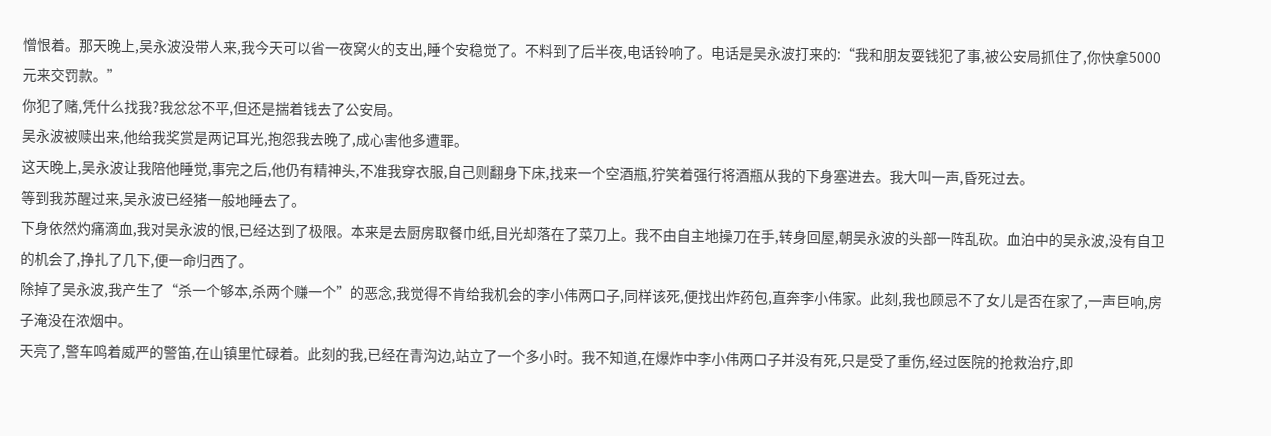憎恨着。那天晚上,吴永波没带人来,我今天可以省一夜窝火的支出,睡个安稳觉了。不料到了后半夜,电话铃响了。电话是吴永波打来的:“我和朋友耍钱犯了事,被公安局抓住了,你快拿5000元来交罚款。”
你犯了赌,凭什么找我?我忿忿不平,但还是揣着钱去了公安局。
吴永波被赎出来,他给我奖赏是两记耳光,抱怨我去晚了,成心害他多遭罪。
这天晚上,吴永波让我陪他睡觉,事完之后,他仍有精神头,不准我穿衣服,自己则翻身下床,找来一个空酒瓶,狞笑着强行将酒瓶从我的下身塞进去。我大叫一声,昏死过去。
等到我苏醒过来,吴永波已经猪一般地睡去了。
下身依然灼痛滴血,我对吴永波的恨,已经达到了极限。本来是去厨房取餐巾纸,目光却落在了菜刀上。我不由自主地操刀在手,转身回屋,朝吴永波的头部一阵乱砍。血泊中的吴永波,没有自卫的机会了,挣扎了几下,便一命归西了。
除掉了吴永波,我产生了“杀一个够本,杀两个赚一个”的恶念,我觉得不肯给我机会的李小伟两口子,同样该死,便找出炸药包,直奔李小伟家。此刻,我也顾忌不了女儿是否在家了,一声巨响,房子淹没在浓烟中。
天亮了,警车鸣着威严的警笛,在山镇里忙碌着。此刻的我,已经在青沟边,站立了一个多小时。我不知道,在爆炸中李小伟两口子并没有死,只是受了重伤,经过医院的抢救治疗,即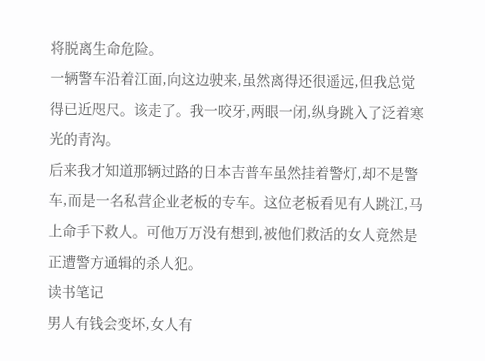将脱离生命危险。
一辆警车沿着江面,向这边驶来,虽然离得还很遥远,但我总觉得已近咫尺。该走了。我一咬牙,两眼一闭,纵身跳入了泛着寒光的青沟。
后来我才知道那辆过路的日本吉普车虽然挂着警灯,却不是警车,而是一名私营企业老板的专车。这位老板看见有人跳江,马上命手下救人。可他万万没有想到,被他们救活的女人竟然是正遭警方通辑的杀人犯。
读书笔记
男人有钱会变坏,女人有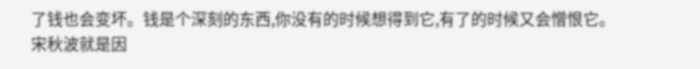了钱也会变坏。钱是个深刻的东西,你没有的时候想得到它,有了的时候又会憎恨它。宋秋波就是因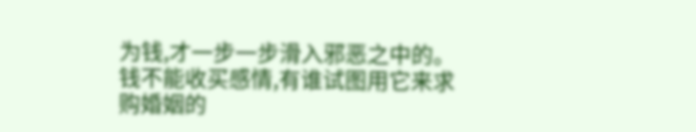为钱,才一步一步滑入邪恶之中的。钱不能收买感情,有谁试图用它来求购婚姻的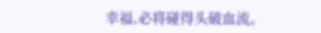幸福,必将碰得头破血流。